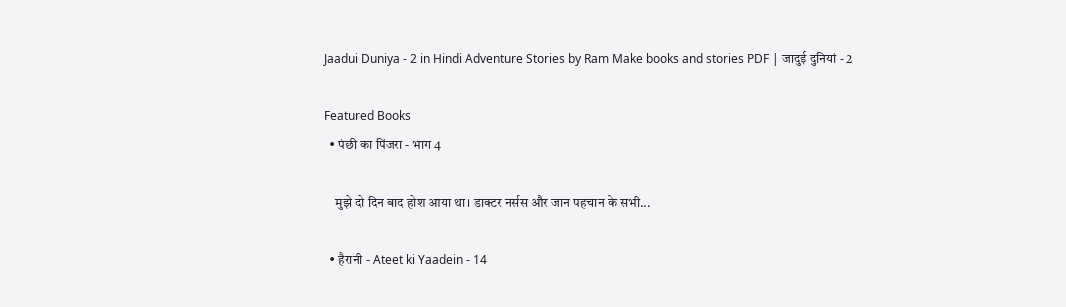Jaadui Duniya - 2 in Hindi Adventure Stories by Ram Make books and stories PDF | जादुई दुनियां - 2

Featured Books
  • पंछी का पिंजरा - भाग 4

    मुझे दो दिन बाद होश आया था। डाक्टर नर्सस और जान पहचान के सभी...

  • हैरानी - Ateet ki Yaadein - 14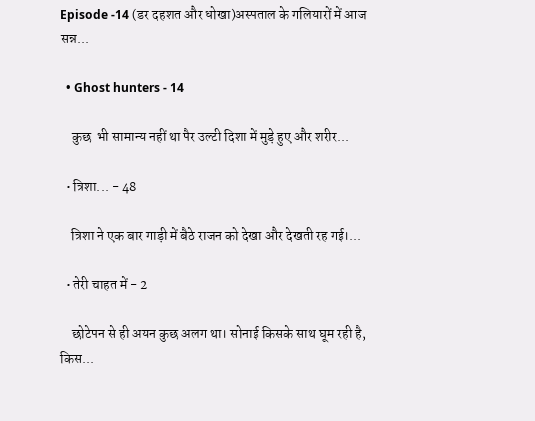Episode -14 (डर दहशत और धोखा)अस्पताल के गलियारों में आज सन्न...

  • Ghost hunters - 14

    कुछ  भी सामान्य नहीं था पैर उल्टी दिशा में मुड़े हुए और शरीर...

  • त्रिशा... - 48

    त्रिशा ने एक बार गाड़ी में बैठे राजन को देखा और देखती रह गई।...

  • तेरी चाहत में - 2

    छोटेपन से ही अयन कुछ अलग था। सोनाई किसके साथ घूम रही है, किस...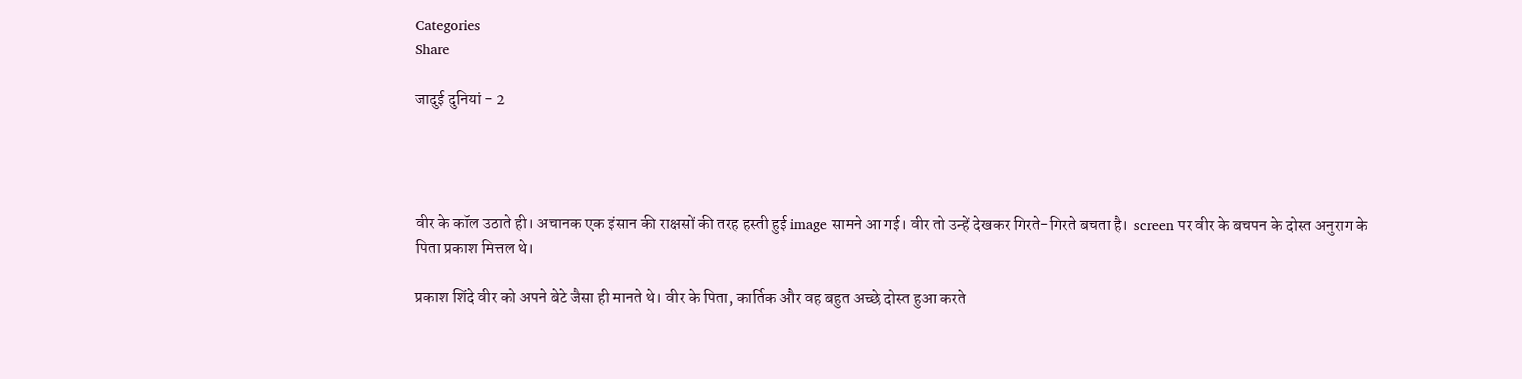Categories
Share

जादुई दुनियां - 2




वीर के कॉल उठाते ही। अचानक एक इंसान की राक्षसों की तरह हस्ती हुई image सामने आ गई। वीर तो उन्हें देखकर गिरते-गिरते बचता है।  screen पर वीर के बचपन के दोस्त अनुराग के पिता प्रकाश मित्तल थे।

प्रकाश शिंदे वीर को अपने बेटे जैसा ही मानते थे। वीर के पिता, कार्तिक और वह बहुत अच्छे दोस्त हुआ करते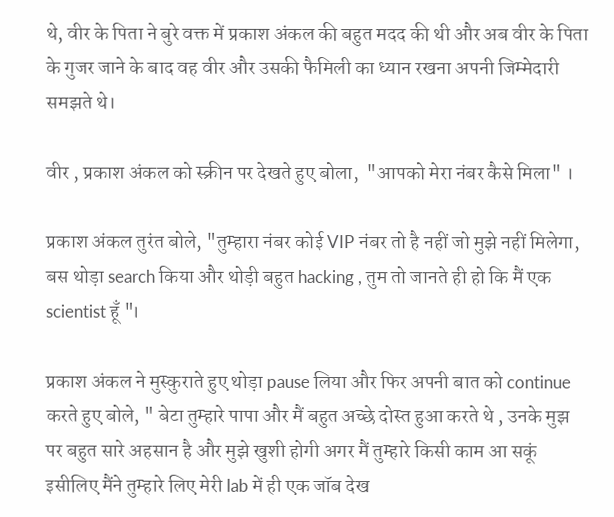थे, वीर के पिता ने बुरे वक्त में प्रकाश अंकल की बहुत मदद की थी और अब वीर के पिता के गुजर जाने के बाद वह वीर और उसकी फैमिली का ध्यान रखना अपनी जिम्मेदारी समझते थे।

वीर , प्रकाश अंकल को स्क्रीन पर देखते हुए बोला,  "आपको मेरा नंबर कैसे मिला" ।

प्रकाश अंकल तुरंत बोले, "तुम्हारा नंबर कोई VIP नंबर तो है नहीं जो मुझे नहीं मिलेगा, बस थोड़ा search किया और थोड़ी बहुत hacking , तुम तो जानते ही हो कि मैं एक scientist हूँ "।

प्रकाश अंकल ने मुस्कुराते हुए थोड़ा pause लिया और फिर अपनी बात को continue करते हुए बोले, " बेटा तुम्हारे पापा और मैं बहुत अच्छे दोस्त हुआ करते थे , उनके मुझ पर बहुत सारे अहसान है और मुझे खुशी होगी अगर मैं तुम्हारे किसी काम आ सकूं इसीलिए मैंने तुम्हारे लिए मेरी lab में ही एक जॉब देख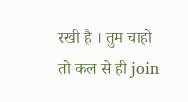रखी है । तुम चाहो तो कल से ही join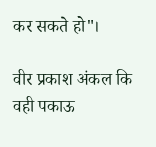कर सकते हो"।

वीर प्रकाश अंकल कि वही पकाऊ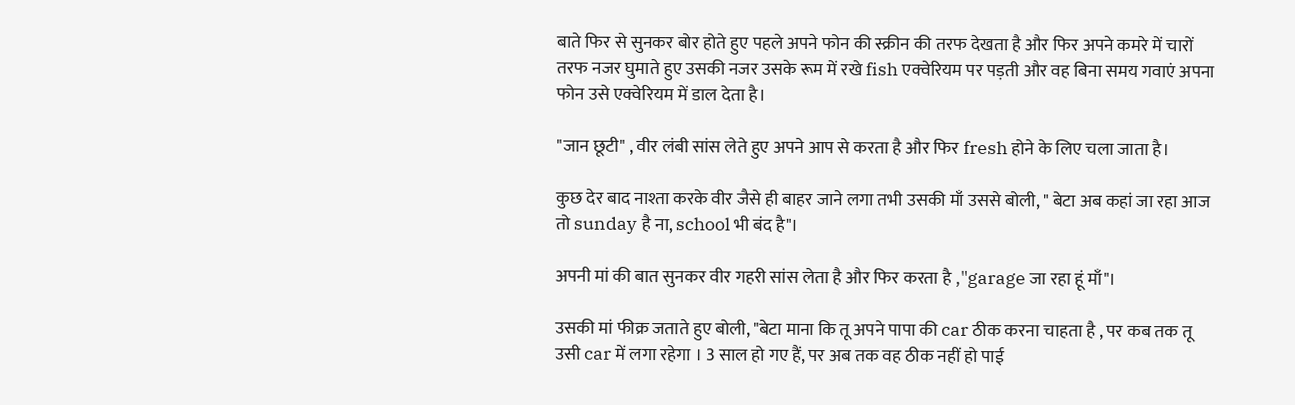बाते फिर से सुनकर बोर होते हुए पहले अपने फोन की स्क्रीन की तरफ देखता है और फिर अपने कमरे में चारों तरफ नजर घुमाते हुए उसकी नजर उसके रूम में रखे fish एक्वेरियम पर पड़ती और वह बिना समय गवाएं अपना फोन उसे एक्वेरियम में डाल देता है।

"जान छूटी" , वीर लंबी सांस लेते हुए अपने आप से करता है और फिर fresh होने के लिए चला जाता है।

कुछ देर बाद नाश्ता करके वीर जैसे ही बाहर जाने लगा तभी उसकी माँ उससे बोली, " बेटा अब कहां जा रहा आज तो sunday है ना, school भी बंद है"।

अपनी मां की बात सुनकर वीर गहरी सांस लेता है और फिर करता है ,"garage जा रहा हूं माँ"।

उसकी मां फीक्र जताते हुए बोली, "बेटा माना कि तू अपने पापा की car ठीक करना चाहता है , पर कब तक तू उसी car में लगा रहेगा । 3 साल हो गए हैं, पर अब तक वह ठीक नहीं हो पाई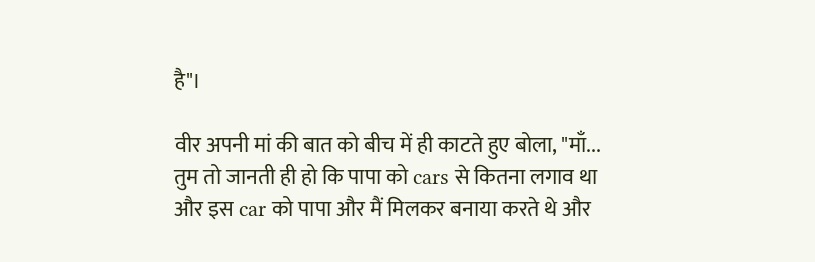है"।

वीर अपनी मां की बात को बीच में ही काटते हुए बोला, "माँ... तुम तो जानती ही हो कि पापा को cars से कितना लगाव था और इस car को पापा और मैं मिलकर बनाया करते थे और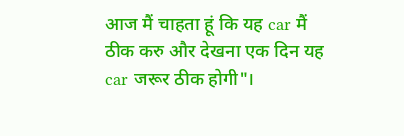आज मैं चाहता हूं कि यह car मैं ठीक करु और देखना एक दिन यह car जरूर ठीक होगी"।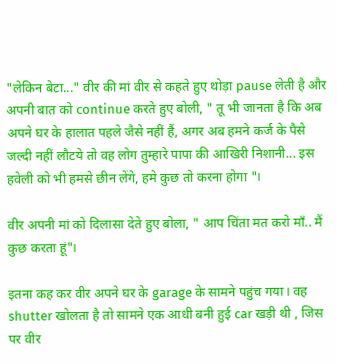"लेकिन बेटा..." वीर की मां वीर से कहते हुए थोड़ा pause लेती है और अपनी बात को continue करते हुए बोली, " तू भी जानता है कि अब अपने घर के हालात पहले जैसे नहीं हैं, अगर अब हमने कर्ज के पैसे जल्दी नहीं लौटये तो वह लोग तुम्हारे पापा की आखिरी निशानी... इस हवेली को भी हमसे छीन लेंगे, हमे कुछ तो करना होगा "।

वीर अपनी मां को दिलासा देते हुए बोला, " आप चिंता मत करो माँ.. मैं कुछ करता हूं"।

इतना कह कर वीर अपने घर के garage के सामने पहुंच गया। वह shutter खोलता है तो सामने एक आधी बनी हुई car खड़ी थी , जिस पर वीर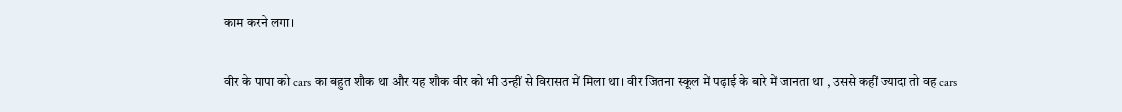काम करने लगा।

वीर के पापा को cars का बहुत शौक था और यह शौक वीर को भी उन्हीं से विरासत में मिला था। वीर जितना स्कूल में पढ़ाई के बारे में जानता था , उससे कहीं ज्यादा तो वह cars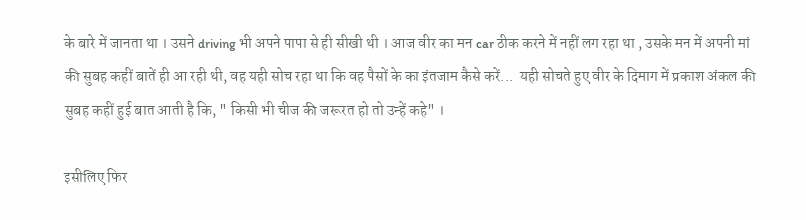के बारे में जानता था । उसने driving भी अपने पापा से ही सीखी थी । आज वीर का मन car ठीक करने में नहीं लग रहा था , उसके मन में अपनी मां की सुबह कहीं बातें ही आ रही थी, वह यही सोच रहा था कि वह पैसों के का इंतजाम कैसे करें...  यही सोचते हुए वीर के दिमाग में प्रकाश अंकल की सुबह कहीं हुई बात आती है कि, " किसी भी चीज की जरूरत हो तो उन्हें कहे" ।

इसीलिए फिर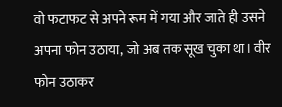वो फटाफट से अपने रूम में गया और जाते ही उसने अपना फोन उठाया, जो अब तक सूख चुका था। वीर फोन उठाकर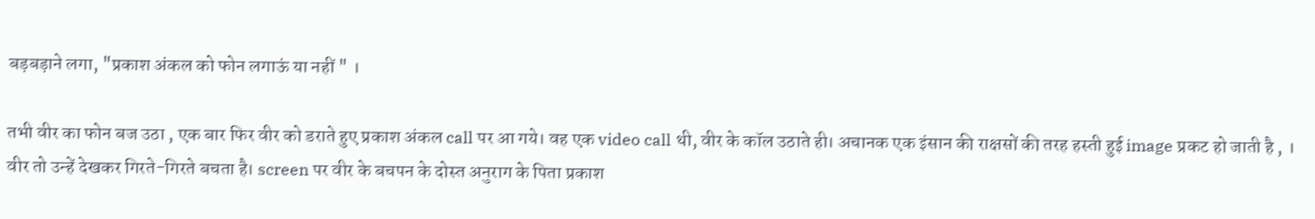बड़बड़ाने लगा, "प्रकाश अंकल को फोन लगाऊं या नहीं " ।

तभी वीर का फोन बज उठा , एक बार फिर वीर को डराते हुए प्रकाश अंकल call पर आ गये। वह एक video call थी, वीर के कॉल उठाते ही। अचानक एक इंसान की राक्षसों की तरह हस्ती हुई image प्रकट हो जाती है , । वीर तो उन्हें देखकर गिरते-गिरते बचता है। screen पर वीर के बचपन के दोस्त अनुराग के पिता प्रकाश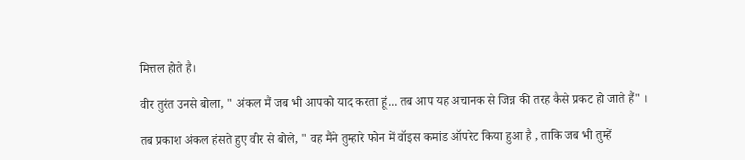मित्तल होते है।

वीर तुरंत उनसे बोला, " अंकल मैं जब भी आपको याद करता हूं... तब आप यह अचानक से जिन्न की तरह कैसे प्रकट हो जाते हैं" ।

तब प्रकाश अंकल हंसते हुए वीर से बोले, " वह मैंने तुम्हारे फोन में वॉइस कमांड ऑपरेट किया हुआ है , ताकि जब भी तुम्हें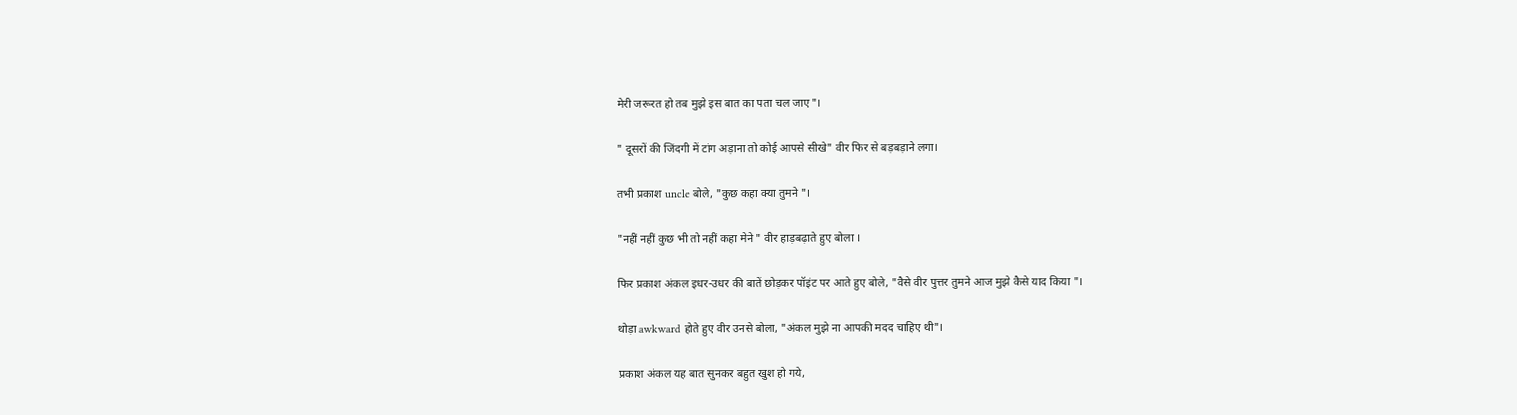मेरी जरूरत हो तब मुझे इस बात का पता चल जाए"।

" दूसरों की जिंदगी में टांग अड़ाना तो कोई आपसे सीखे" वीर फिर से बड़बड़ाने लगा।

तभी प्रकाश uncle बोले, "कुछ कहा क्या तुमने "।

"नहीं नहीं कुछ भी तो नहीं कहा मेने " वीर हाड़बढ़ाते हुए बोला ।

फिर प्रकाश अंकल इधर-उधर की बातें छोड़कर पॉइंट पर आते हुए बोले, "वैसे वीर पुत्तर तुमने आज मुझे कैसे याद किया "।

थोड़ा awkward होते हुए वीर उनसे बोला, "अंकल मुझे ना आपकी मदद चाहिए थी"।

प्रकाश अंकल यह बात सुनकर बहुत खुश हो गये,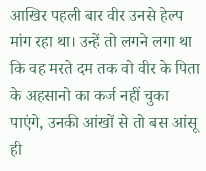आखिर पहली बार वीर उनसे हेल्प मांग रहा था। उन्हें तो लगने लगा था कि वह मरते दम तक वो वीर के पिता के अहसानो का कर्ज नहीं चुका पाएंगे, उनकी आंखों से तो बस आंसू ही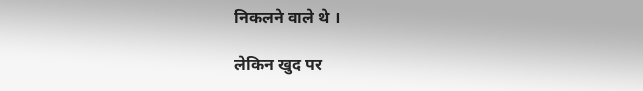निकलने वाले थे ।

लेकिन खुद पर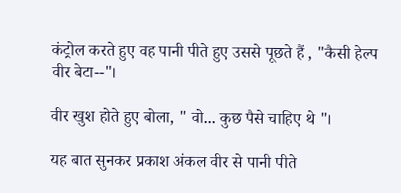कंट्रोल करते हुए वह पानी पीते हुए उससे पूछते हैं , "कैसी हेल्प वीर बेटा--"।

वीर खुश होते हुए बोला, " वो... कुछ पैसे चाहिए थे "।

यह बात सुनकर प्रकाश अंकल वीर से पानी पीते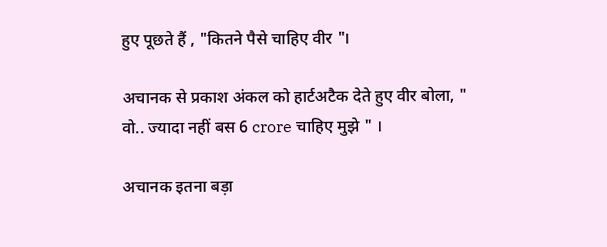हुए पूछते हैं , "कितने पैसे चाहिए वीर "।

अचानक से प्रकाश अंकल को हार्टअटैक देते हुए वीर बोला, " वो.. ज्यादा नहीं बस 6 crore चाहिए मुझे " ।

अचानक इतना बड़ा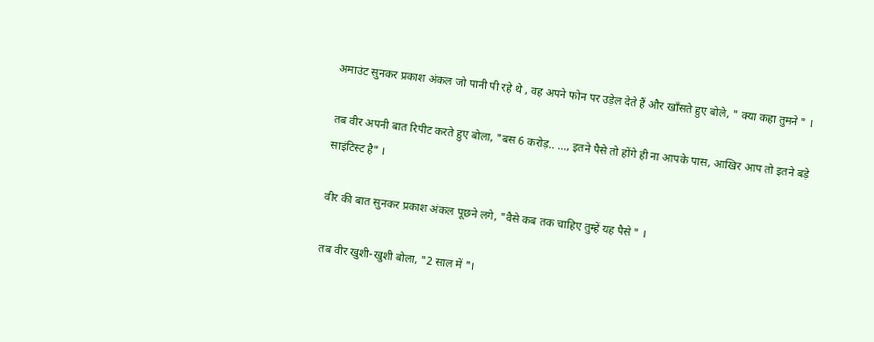अमाउंट सुनकर प्रकाश अंकल जो पानी पी रहे थे , वह अपने फोन पर उड़ेल देते हैं और खाँसते हुए बोले, " क्या कहा तुमने " ।

तब वीर अपनी बात रिपीट करते हुए बोला, "बस 6 करोड़.. ..., इतने पैसे तो होंगे ही ना आपके पास, आखिर आप तो इतने बड़े साइंटिस्ट है" ।

वीर की बात सुनकर प्रकाश अंकल पूछने लगे, "वैसे कब तक चाहिए तुम्हें यह पैसे " ।

तब वीर खुशी-खुशी बोला, "2 साल में "।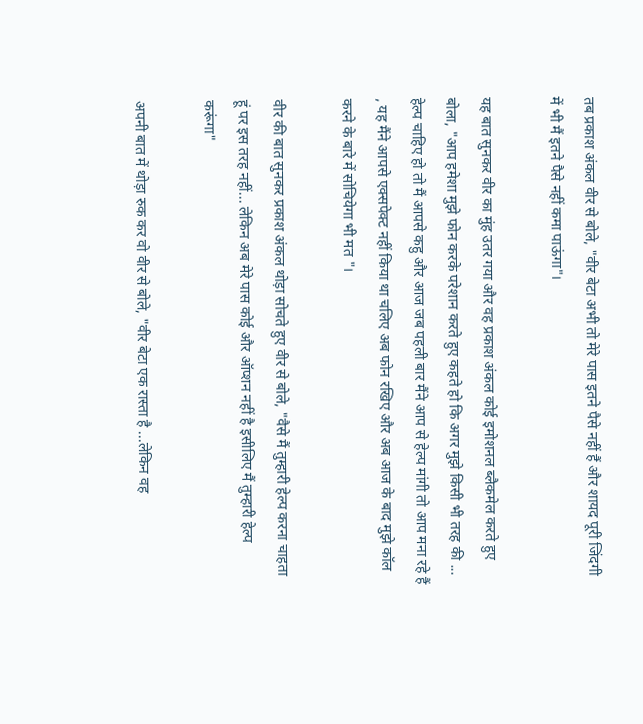तब प्रकाश अंकल वीर से बोले, "वीर बेटा अभी तो मेरे पास इतने पैसे नहीं हैं और शायद पूरी जिंदगी में भी मैं इतने पैसे नहीं कमा पाऊंगा"।

यह बात सुनकर वीर का मुंह उतर गया और वह प्रकाश अंकल कोई इमोशनल ब्लैकमेल करते हुए बोला, "आप हमेशा मुझे फोन करके परेशान करते हुए कहते हो कि अगर मुझे किसी भी तरह की ... हेल्प चाहिए हो तो मैं आपसे कहु और आज जब पहली बार मैंने आप से हेल्प मांगी तो आप मना रहे हैं , यह मैंने आपसे एक्सपेक्ट नहीं किया था चलिए अब फोन रखिए और अब आज के बाद मुझे कॉल करने के बारे में सोचियेगा भी मत "।

वीर की बात सुनकर प्रकाश अंकल थोड़ा सोचते हुए वीर से बोले, "वैसे मैं तुम्हारी हेल्प करना चाहता हूं पर इस तरह नहीं... लेकिन अब मेरे पास कोई और ऑप्शन नहीं है इसीलिए मैं तुम्हारी हेल्प करूंगा"

अपनी बात में थोड़ा रुक कर वो वीर से बोले, "वीर बेटा एक रास्ता है ...लेकिन वह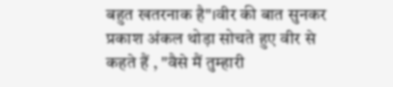बहुत खतरनाक है"।वीर की बात सुनकर प्रकाश अंकल थोड़ा सोचते हुए वीर से कहते हैं , "वैसे मैं तुम्हारी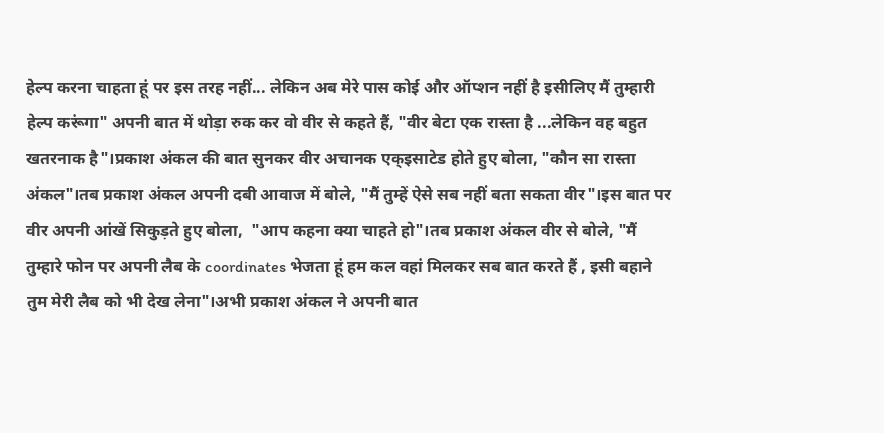हेल्प करना चाहता हूं पर इस तरह नहीं... लेकिन अब मेरे पास कोई और ऑप्शन नहीं है इसीलिए मैं तुम्हारी हेल्प करूंगा" अपनी बात में थोड़ा रुक कर वो वीर से कहते हैं, "वीर बेटा एक रास्ता है ...लेकिन वह बहुत खतरनाक है"।प्रकाश अंकल की बात सुनकर वीर अचानक एक्इसाटेड होते हुए बोला, "कौन सा रास्ता अंकल"।तब प्रकाश अंकल अपनी दबी आवाज में बोले, "मैं तुम्हें ऐसे सब नहीं बता सकता वीर"।इस बात पर वीर अपनी आंखें सिकुड़ते हुए बोला,  "आप कहना क्या चाहते हो"।तब प्रकाश अंकल वीर से बोले, "मैं तुम्हारे फोन पर अपनी लैब के coordinates भेजता हूं हम कल वहां मिलकर सब बात करते हैं , इसी बहाने तुम मेरी लैब को भी देख लेना"।अभी प्रकाश अंकल ने अपनी बात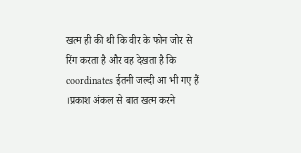खत्म ही की थी कि वीर के फोन जोर से रिंग करता है और वह देखता है कि coordinates ईतनी जल्दी आ भी गए हैं ।प्रकाश अंकल से बात खत्म करने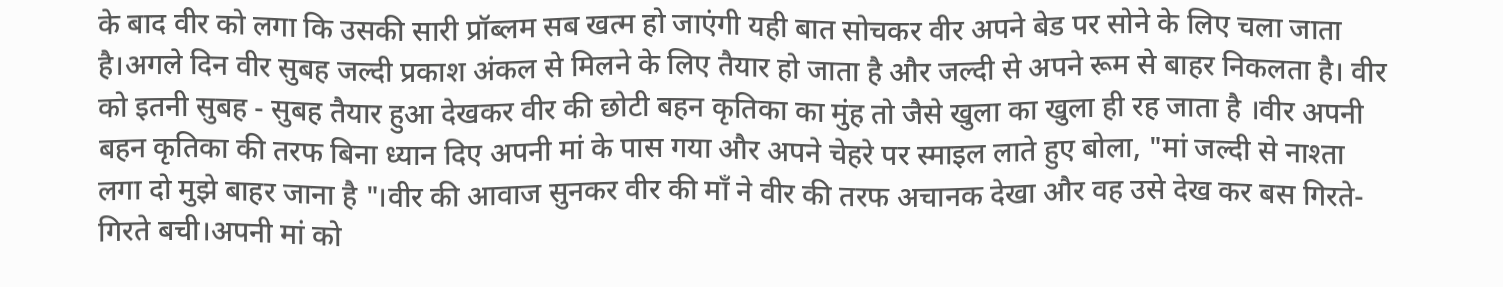के बाद वीर को लगा कि उसकी सारी प्रॉब्लम सब खत्म हो जाएंगी यही बात सोचकर वीर अपने बेड पर सोने के लिए चला जाता है।अगले दिन वीर सुबह जल्दी प्रकाश अंकल से मिलने के लिए तैयार हो जाता है और जल्दी से अपने रूम से बाहर निकलता है। वीर को इतनी सुबह - सुबह तैयार हुआ देखकर वीर की छोटी बहन कृतिका का मुंह तो जैसे खुला का खुला ही रह जाता है ।वीर अपनी बहन कृतिका की तरफ बिना ध्यान दिए अपनी मां के पास गया और अपने चेहरे पर स्माइल लाते हुए बोला, "मां जल्दी से नाश्ता लगा दो मुझे बाहर जाना है "।वीर की आवाज सुनकर वीर की माँ ने वीर की तरफ अचानक देखा और वह उसे देख कर बस गिरते-गिरते बची।अपनी मां को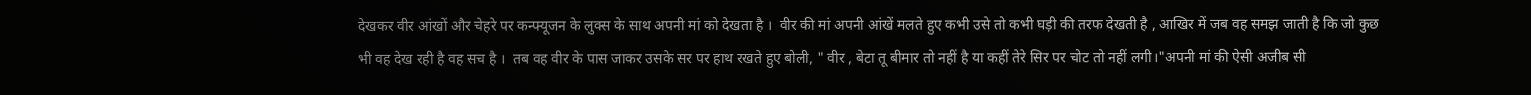देखकर वीर आंखों और चेहरे पर कन्फ्यूजन के लुक्स के साथ अपनी मां को देखता है ।  वीर की मां अपनी आंखें मलते हुए कभी उसे तो कभी घड़ी की तरफ देखती है , आखिर में जब वह समझ जाती है कि जो कुछ भी वह देख रही है वह सच है ।  तब वह वीर के पास जाकर उसके सर पर हाथ रखते हुए बोली, " वीर , बेटा तू बीमार तो नहीं है या कहीं तेरे सिर पर चोट तो नहीं लगी।"अपनी मां की ऐसी अजीब सी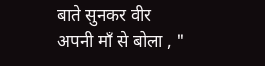बाते सुनकर वीर अपनी माँ से बोला , "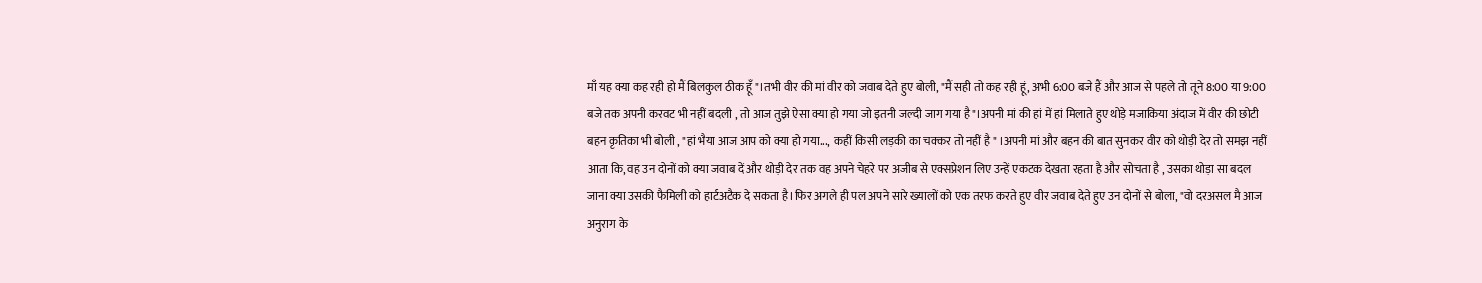माँ यह क्या कह रही हो मैं बिलकुल ठीक हूँ "।तभी वीर की मां वीर को जवाब देते हुए बोली, "मैं सही तो कह रही हूं, अभी 6:00 बजे हैं और आज से पहले तो तूने 8:00 या 9:00 बजे तक अपनी करवट भी नहीं बदली , तो आज तुझे ऐसा क्या हो गया जो इतनी जल्दी जाग गया है"।अपनी मां की हां में हां मिलाते हुए थोड़े मजाकिया अंदाज में वीर की छोटी बहन कृतिका भी बोली , "हां भैया आज आप को क्या हो गया...,  कहीं किसी लड़की का चक्कर तो नहीं है " ।अपनी मां और बहन की बात सुनकर वीर को थोड़ी देर तो समझ नहीं आता कि, वह उन दोनों को क्या जवाब दें और थोड़ी देर तक वह अपने चेहरे पर अजीब से एक्सप्रेशन लिए उन्हें एकटक देखता रहता है और सोचता है , उसका थोड़ा सा बदल जाना क्या उसकी फैमिली को हार्टअटैक दे सकता है।फिर अगले ही पल अपने सारे ख्यालों को एक तरफ करते हुए वीर जवाब देते हुए उन दोनों से बोला, "वो दरअसल मै आज अनुराग के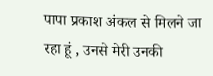पापा प्रकाश अंकल से मिलने जा रहा हूं , उनसे मेरी उनकी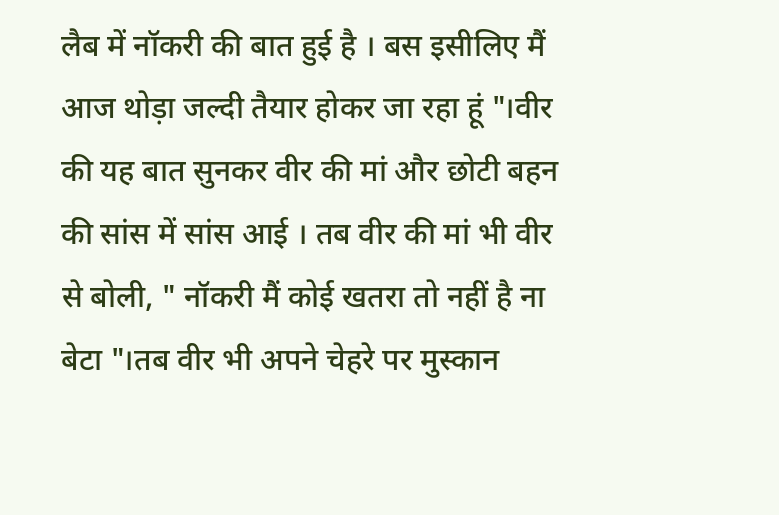लैब में नॉकरी की बात हुई है । बस इसीलिए मैं आज थोड़ा जल्दी तैयार होकर जा रहा हूं "।वीर की यह बात सुनकर वीर की मां और छोटी बहन की सांस में सांस आई । तब वीर की मां भी वीर से बोली, " नॉकरी मैं कोई खतरा तो नहीं है ना बेटा "।तब वीर भी अपने चेहरे पर मुस्कान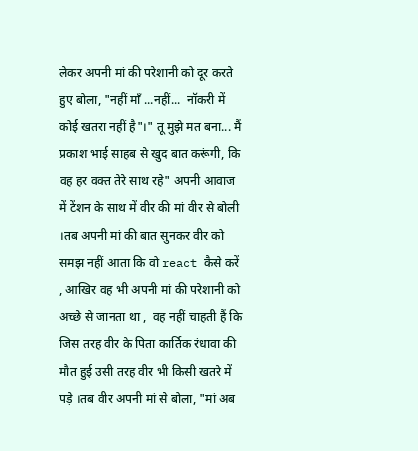लेकर अपनी मां की परेशानी को दूर करते हुए बोला, "नहीं माँ ...नहीं...  नॉकरी में कोई खतरा नहीं है"।" तू मुझे मत बना... मैं प्रकाश भाई साहब से खुद बात करूंगी, कि वह हर वक्त तेरे साथ रहे" अपनी आवाज में टेंशन के साथ में वीर की मां वीर से बोली ।तब अपनी मां की बात सुनकर वीर को समझ नहीं आता कि वो react कैसे करें , आखिर वह भी अपनी मां की परेशानी को अच्छे से जानता था ,  वह नहीं चाहती हैं कि जिस तरह वीर के पिता कार्तिक रंधावा की मौत हुई उसी तरह वीर भी किसी खतरे में पड़े ।तब वीर अपनी मां से बोला, "मां अब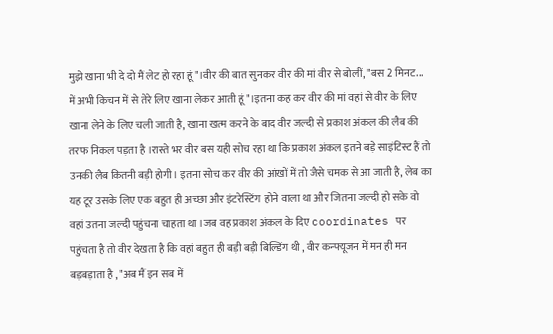मुझे खाना भी दे दो मैं लेट हो रहा हूं"।वीर की बात सुनकर वीर की मां वीर से बोलीं, "बस 2 मिनट... में अभी किचन में से तेरे लिए खाना लेकर आती हूं"।इतना कह कर वीर की मां वहां से वीर के लिए खाना लेने के लिए चली जाती है, खाना खत्म करने के बाद वीर जल्दी से प्रकाश अंकल की लैब की तरफ निकल पड़ता है ।रास्ते भर वीर बस यही सोच रहा था कि प्रकाश अंकल इतने बड़े साइंटिस्ट हैं तो उनकी लैब कितनी बड़ी होगी। इतना सोच कर वीर की आंखों में तो जैसे चमक से आ जाती है, लेब का यह टूर उसके लिए एक बहुत ही अच्छा और इंटरेस्टिंग  होने वाला था और जितना जल्दी हो सके वो वहां उतना जल्दी पहुंचना चाहता था ।जब वह प्रकाश अंकल के दिए coordinates पर पहुंचता है तो वीर देखता है कि वहां बहुत ही बड़ी बड़ी बिल्डिंग थी , वीर कन्फ्यूजन में मन ही मन बड़बड़ाता है , "अब मैं इन सब में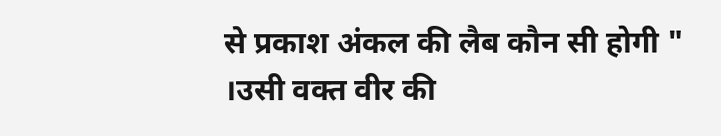से प्रकाश अंकल की लैब कौन सी होगी " ।उसी वक्त वीर की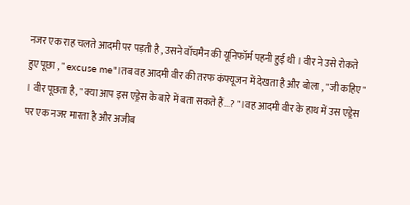नजर एक राह चलते आदमी पर पड़ती है , उसने वॉचमैन की यूनिफॉर्म पहनी हुई थी । वीर ने उसे रोकते हुए पूछा , " excuse me"।तब वह आदमी वीर की तरफ कंफ्यूजन में देखता है और बोला , "जी कहिए" । वीर पूछता है, " क्या आप इस एड्रेस के बारे में बता सकते हैं...? "।वह आदमी वीर के हाथ में उस एड्रेस पर एक नजर मारता है और अजीब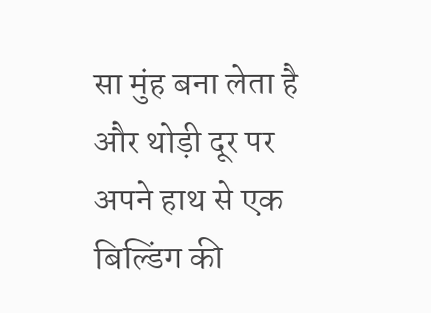सा मुंह बना लेता है और थोड़ी दूर पर अपने हाथ से एक बिल्डिंग की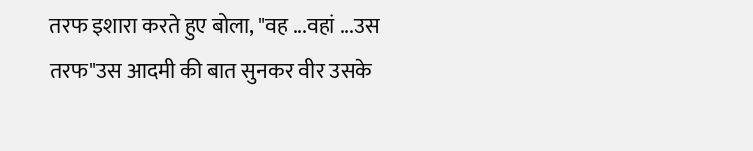तरफ इशारा करते हुए बोला, "वह ...वहां ...उस तरफ"उस आदमी की बात सुनकर वीर उसके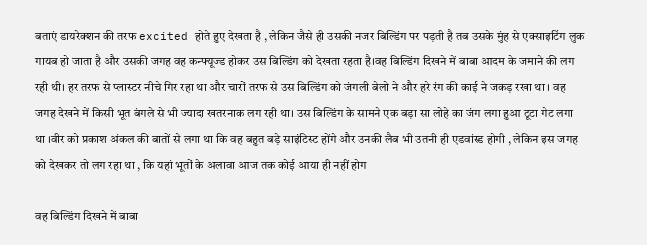बताएं डायरेक्शन की तरफ excited होते हुए देखता है , लेकिन जैसे ही उसकी नजर बिल्डिंग पर पड़ती है तब उसके मुंह से एक्साइटिंग लुक गायब हो जाता है और उसकी जगह वह कन्फ्यूज्ड होकर उस बिल्डिंग को देखता रहता है।वह बिल्डिंग दिखने में बाबा आदम के जमाने की लग रही थी। हर तरफ से प्लास्टर नीचे गिर रहा था और चारों तरफ से उस बिल्डिंग को जंगली बेलो ने और हरे रंग की काई ने जकड़ रखा था । वह जगह देखने में किसी भूत बंगले से भी ज्यादा खतरनाक लग रही था। उस बिल्डिंग के सामने एक बड़ा सा लोहे का जंग लगा हुआ टूटा गेट लगा था ।वीर को प्रकाश अंकल की बातों से लगा था कि वह बहुत बड़े साइंटिस्ट होंगे और उनकी लैब भी उतनी ही एडवांस्ड होगी , लेकिन इस जगह को देखकर तो लग रहा था , कि यहां भूतों के अलावा आज तक कोई आया ही नहीं होग

वह बिल्डिंग दिखने में बाबा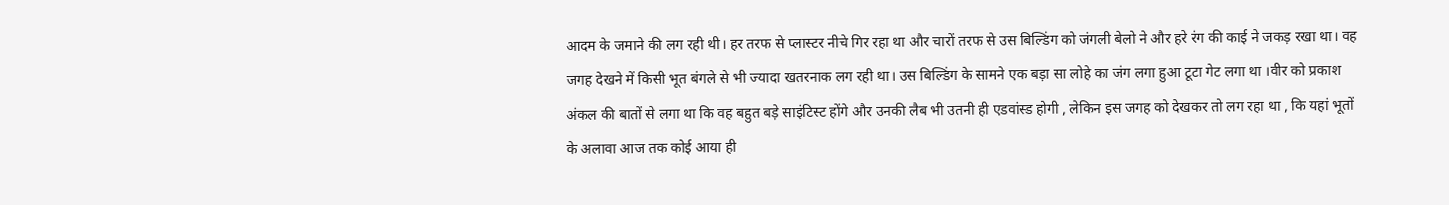आदम के जमाने की लग रही थी। हर तरफ से प्लास्टर नीचे गिर रहा था और चारों तरफ से उस बिल्डिंग को जंगली बेलो ने और हरे रंग की काई ने जकड़ रखा था। वह जगह देखने में किसी भूत बंगले से भी ज्यादा खतरनाक लग रही था। उस बिल्डिंग के सामने एक बड़ा सा लोहे का जंग लगा हुआ टूटा गेट लगा था ।वीर को प्रकाश अंकल की बातों से लगा था कि वह बहुत बड़े साइंटिस्ट होंगे और उनकी लैब भी उतनी ही एडवांस्ड होगी , लेकिन इस जगह को देखकर तो लग रहा था , कि यहां भूतों के अलावा आज तक कोई आया ही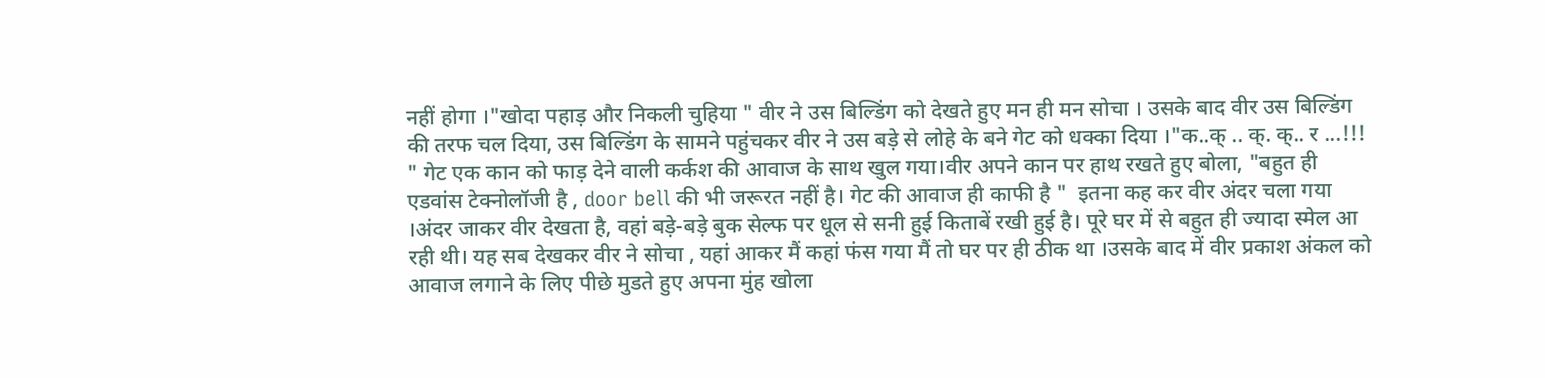नहीं होगा ।"खोदा पहाड़ और निकली चुहिया " वीर ने उस बिल्डिंग को देखते हुए मन ही मन सोचा । उसके बाद वीर उस बिल्डिंग की तरफ चल दिया, उस बिल्डिंग के सामने पहुंचकर वीर ने उस बड़े से लोहे के बने गेट को धक्का दिया ।"क..क् .. क्. क्.. र ...!!! " गेट एक कान को फाड़ देने वाली कर्कश की आवाज के साथ खुल गया।वीर अपने कान पर हाथ रखते हुए बोला, "बहुत ही एडवांस टेक्नोलॉजी है , door bell की भी जरूरत नहीं है। गेट की आवाज ही काफी है "  इतना कह कर वीर अंदर चला गया ।अंदर जाकर वीर देखता है, वहां बड़े-बड़े बुक सेल्फ पर धूल से सनी हुई किताबें रखी हुई है। पूरे घर में से बहुत ही ज्यादा स्मेल आ रही थी। यह सब देखकर वीर ने सोचा , यहां आकर मैं कहां फंस गया मैं तो घर पर ही ठीक था ।उसके बाद में वीर प्रकाश अंकल को आवाज लगाने के लिए पीछे मुडते हुए अपना मुंह खोला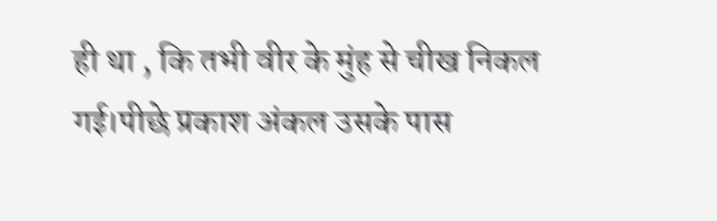ही था , कि तभी वीर के मुंह से चीख निकल गई।पीछे प्रकाश अंकल उसके पास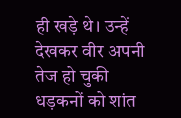ही खड़े थे। उन्हें देखकर वीर अपनी तेज हो चुकी धड़कनों को शांत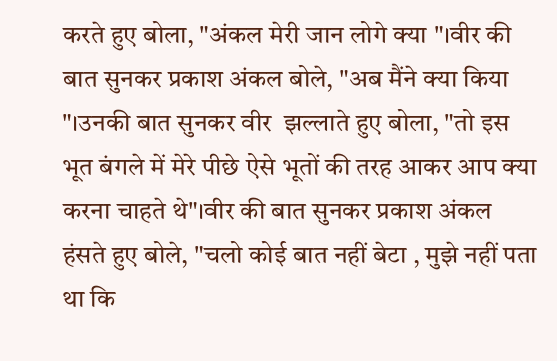करते हुए बोला, "अंकल मेरी जान लोगे क्या "।वीर की बात सुनकर प्रकाश अंकल बोले, "अब मैंने क्या किया "।उनकी बात सुनकर वीर  झल्लाते हुए बोला, "तो इस भूत बंगले में मेरे पीछे ऐसे भूतों की तरह आकर आप क्या करना चाहते थे"।वीर की बात सुनकर प्रकाश अंकल हंसते हुए बोले, "चलो कोई बात नहीं बेटा , मुझे नहीं पता था कि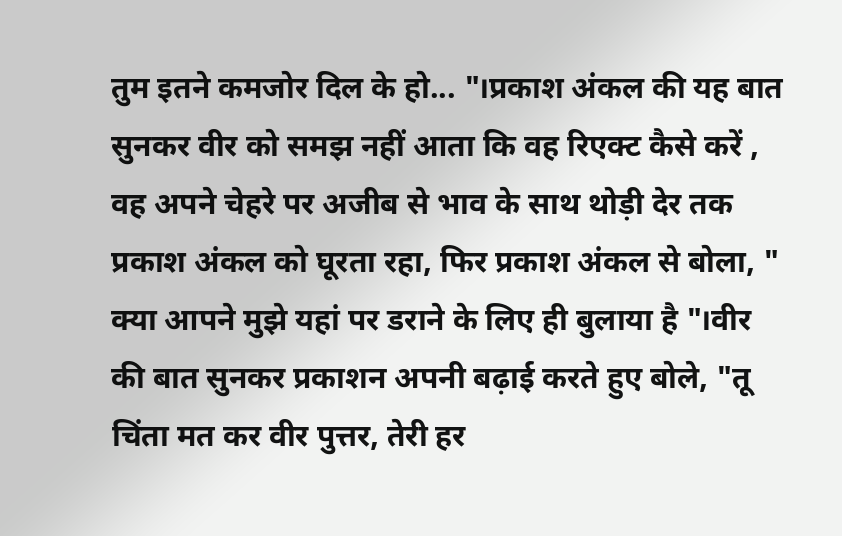तुम इतने कमजोर दिल के हो... "।प्रकाश अंकल की यह बात सुनकर वीर को समझ नहीं आता कि वह रिएक्ट कैसे करें , वह अपने चेहरे पर अजीब से भाव के साथ थोड़ी देर तक प्रकाश अंकल को घूरता रहा, फिर प्रकाश अंकल से बोला, " क्या आपने मुझे यहां पर डराने के लिए ही बुलाया है "।वीर की बात सुनकर प्रकाशन अपनी बढ़ाई करते हुए बोले, "तू चिंता मत कर वीर पुत्तर, तेरी हर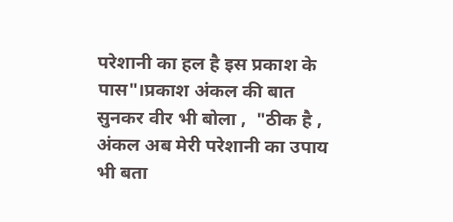परेशानी का हल है इस प्रकाश के पास"।प्रकाश अंकल की बात सुनकर वीर भी बोला ,  "ठीक है , अंकल अब मेरी परेशानी का उपाय भी बता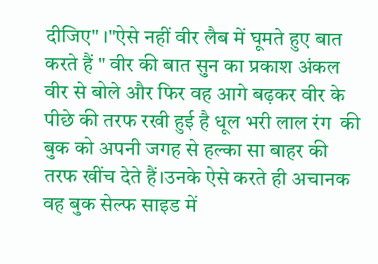दीजिए" ।"ऐसे नहीं वीर लैब में घूमते हुए बात करते हैं " वीर की बात सुन का प्रकाश अंकल वीर से बोले और फिर वह आगे बढ़कर वीर के पीछे की तरफ रखी हुई है धूल भरी लाल रंग  की बुक को अपनी जगह से हल्का सा बाहर की तरफ खींच देते हैं।उनके ऐसे करते ही अचानक वह बुक सेल्फ साइड में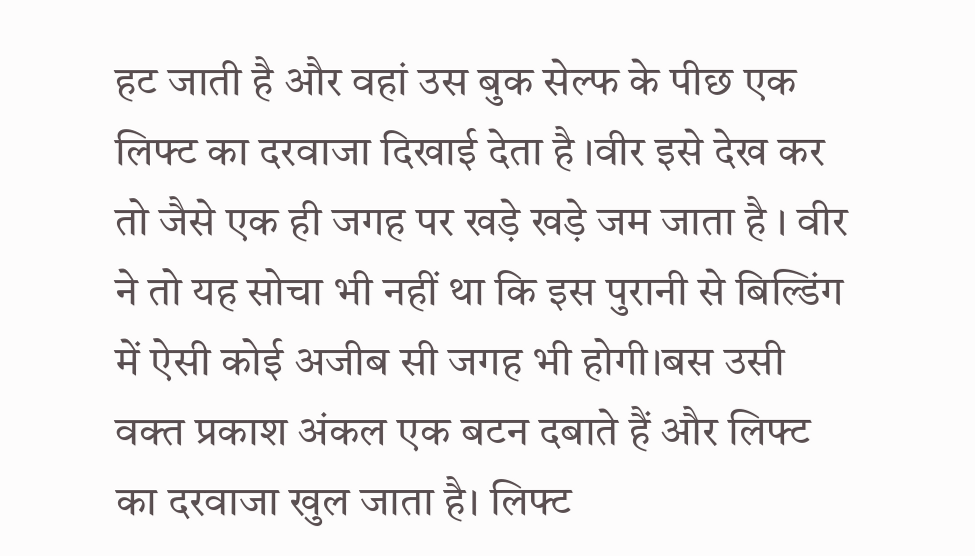हट जाती है और वहां उस बुक सेल्फ के पीछ एक लिफ्ट का दरवाजा दिखाई देता है ।वीर इसे देख कर तो जैसे एक ही जगह पर खड़े खड़े जम जाता है । वीर ने तो यह सोचा भी नहीं था कि इस पुरानी से बिल्डिंग में ऐसी कोई अजीब सी जगह भी होगी।बस उसी वक्त प्रकाश अंकल एक बटन दबाते हैं और लिफ्ट का दरवाजा खुल जाता है। लिफ्ट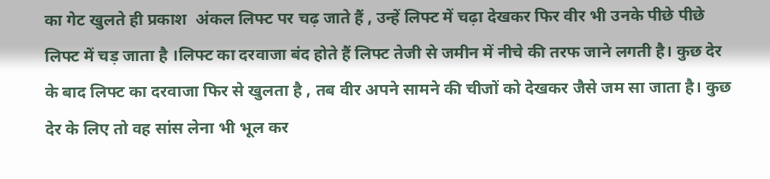का गेट खुलते ही प्रकाश  अंकल लिफ्ट पर चढ़ जाते हैं , उन्हें लिफ्ट में चढ़ा देखकर फिर वीर भी उनके पीछे पीछे लिफ्ट में चड़ जाता है ।लिफ्ट का दरवाजा बंद होते हैं लिफ्ट तेजी से जमीन में नीचे की तरफ जाने लगती है। कुछ देर के बाद लिफ्ट का दरवाजा फिर से खुलता है , तब वीर अपने सामने की चीजों को देखकर जैसे जम सा जाता है। कुछ देर के लिए तो वह सांस लेना भी भूल कर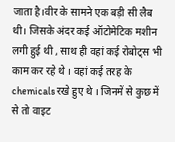जाता है।वीर के सामने एक बड़ी सी लैब थी। जिसके अंदर कई ऑटोमेटिक मशीन लगी हुई थी , साथ ही वहां कई रोबोट्स भी काम कर रहे थे । वहां कई तरह के chemicals रखे हुए थे । जिनमें से कुछ में से तो वाइट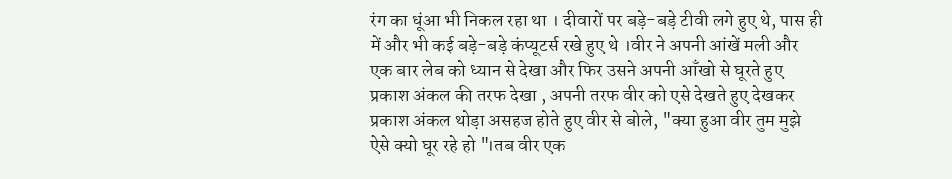रंग का धूंआ भी निकल रहा था । दीवारों पर बड़े-बड़े टीवी लगे हुए थे, पास ही में और भी कई बड़े-बड़े कंप्यूटर्स रखे हुए थे ।वीर ने अपनी आंखें मली और एक बार लेब को ध्यान से देखा और फिर उसने अपनी आँखो से घूरते हुए प्रकाश अंकल की तरफ देखा , अपनी तरफ वीर को एसे देखते हुए देखकर प्रकाश अंकल थोड़ा असहज होते हुए वीर से बोले, "क्या हुआ वीर तुम मुझे ऐसे क्यो घूर रहे हो "।तब वीर एक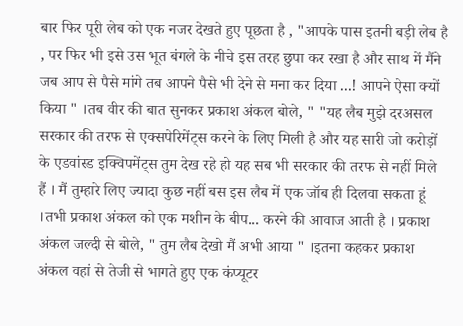बार फिर पूरी लेब को एक नजर देखते हुए पूछता है , "आपके पास इतनी बड़ी लेब है , पर फिर भी इसे उस भूत बंगले के नीचे इस तरह छुपा कर रखा है और साथ में मैंने जब आप से पैसे मांगे तब आपने पैसे भी देने से मना कर दिया ...! आपने ऐसा क्यों किया " ।तब वीर की बात सुनकर प्रकाश अंकल बोले, " "यह लैब मुझे दरअसल सरकार की तरफ से एक्सपेरिमेंट्स करने के लिए मिली है और यह सारी जो करोड़ों के एडवांस्ड इक्विपमेंट्स तुम देख रहे हो यह सब भी सरकार की तरफ से नहीं मिले हैं । मैं तुम्हारे लिए ज्यादा कुछ नहीं बस इस लैब में एक जॉब ही दिलवा सकता हूं ।तभी प्रकाश अंकल को एक मशीन के बीप... करने की आवाज आती है । प्रकाश अंकल जल्दी से बोले, " तुम लैब देखो मैं अभी आया " ।इतना कहकर प्रकाश अंकल वहां से तेजी से भागते हुए एक कंप्यूटर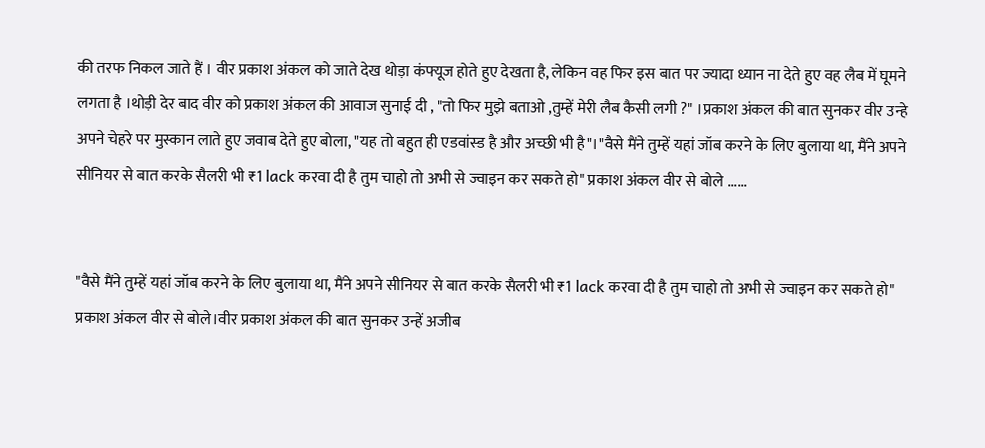की तरफ निकल जाते हैं । वीर प्रकाश अंकल को जाते देख थोड़ा कंफ्यूज होते हुए देखता है, लेकिन वह फिर इस बात पर ज्यादा ध्यान ना देते हुए वह लैब में घूमने लगता है ।थोड़ी देर बाद वीर को प्रकाश अंकल की आवाज सुनाई दी , "तो फिर मुझे बताओ ,तुम्हें मेरी लैब कैसी लगी ?" ।प्रकाश अंकल की बात सुनकर वीर उन्हे अपने चेहरे पर मुस्कान लाते हुए जवाब देते हुए बोला, "यह तो बहुत ही एडवांस्ड है और अच्छी भी है"।"वैसे मैंने तुम्हें यहां जॉब करने के लिए बुलाया था, मैंने अपने सीनियर से बात करके सैलरी भी ₹1 lack करवा दी है तुम चाहो तो अभी से ज्वाइन कर सकते हो" प्रकाश अंकल वीर से बोले ......


"वैसे मैंने तुम्हें यहां जॉब करने के लिए बुलाया था, मैंने अपने सीनियर से बात करके सैलरी भी ₹1 lack करवा दी है तुम चाहो तो अभी से ज्वाइन कर सकते हो" प्रकाश अंकल वीर से बोले।वीर प्रकाश अंकल की बात सुनकर उन्हें अजीब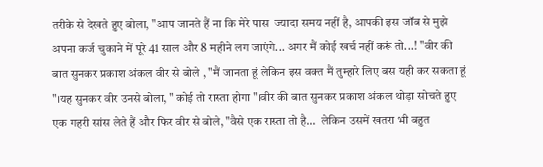तरीके से देखते हुए बोला, "आप जानते हैं ना कि मेरे पास  ज्यादा समय नहीं है, आपकी इस जॉब से मुझे अपना कर्ज चुकाने में पूरे 41 साल और 8 महीने लग जाएंगे... अगर मैं कोई खर्च नहीं करूं तो...! "वीर की बात सुनकर प्रकाश अंकल वीर से बोले , "मैं जानता हूं लेकिन इस वक्त मैं तुम्हारे लिए बस यही कर सकता हूं "।यह सुनकर वीर उनसे बोला, " कोई तो रास्ता होगा "।वीर की बात सुनकर प्रकाश अंकल थोड़ा सोचते हुए एक गहरी सांस लेते हैं और फिर वीर से बोले, "वैसे एक रास्ता तो है...  लेकिन उसमें खतरा भी बहुत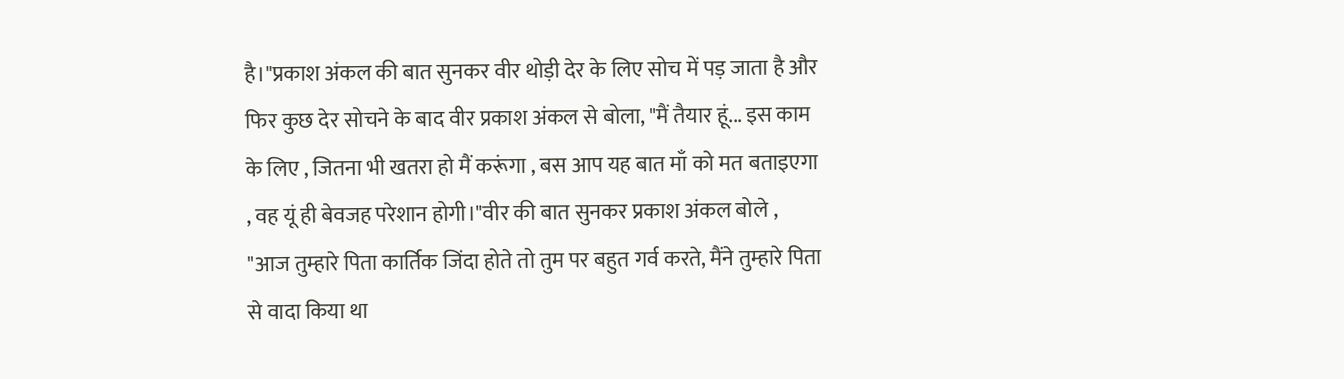है।"प्रकाश अंकल की बात सुनकर वीर थोड़ी देर के लिए सोच में पड़ जाता है और फिर कुछ देर सोचने के बाद वीर प्रकाश अंकल से बोला, "मैं तैयार हूं... इस काम के लिए , जितना भी खतरा हो मैं करूंगा , बस आप यह बात माँ को मत बताइएगा , वह यूं ही बेवजह परेशान होगी।"वीर की बात सुनकर प्रकाश अंकल बोले , "आज तुम्हारे पिता कार्तिक जिंदा होते तो तुम पर बहुत गर्व करते, मैंने तुम्हारे पिता से वादा किया था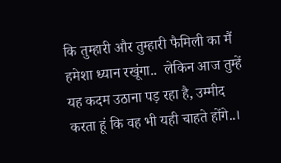कि तुम्हारी और तुम्हारी फैमिली का मैं हमेशा ध्यान रखूंगा..  लेकिन आज तुम्हें यह कदम उठाना पड़ रहा है, उम्मीद करता हूं कि वह भी यही चाहते होंगे..।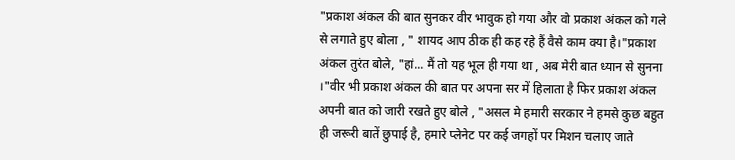"प्रकाश अंकल की बात सुनकर वीर भावुक हो गया और वो प्रकाश अंकल को गले से लगाते हुए बोला , " शायद आप ठीक ही कह रहे हैं वैसे काम क्या है।"प्रकाश अंकल तुरंत बोले, "हां... मैं तो यह भूल ही गया था , अब मेरी बात ध्यान से सुनना ।"वीर भी प्रकाश अंकल की बात पर अपना सर में हिलाता है फिर प्रकाश अंकल अपनी बात को जारी रखते हुए बोले , "असल मे हमारी सरकार ने हमसे कुछ बहुत ही जरूरी बातें छुपाई है, हमारे प्लेनेट पर कई जगहों पर मिशन चलाए जाते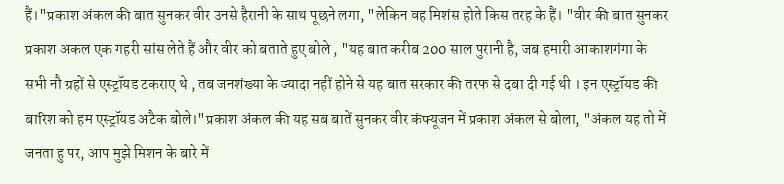हैं।"प्रकाश अंकल की बात सुनकर वीर उनसे हैरानी के साथ पूछने लगा, "लेकिन वह मिशंस होते किस तरह के हैं। "वीर की बात सुनकर प्रकाश अकल एक गहरी सांस लेते हैं और वीर को बताते हुए बोले , "यह बात करीब 200 साल पुरानी है, जब हमारी आकाशगंगा के सभी नौ ग्रहों से एस्ट्रॉयड टकराए थे , तब जनशंख्या के ज्यादा नहीं होने से यह बात सरकार की तरफ से दबा दी गई थी । इन एस्ट्रॉयड की बारिश को हम एस्ट्रॉयड अटैक बोले।"प्रकाश अंकल की यह सब बातें सुनकर वीर कंफ्यूजन में प्रकाश अंकल से बोला, "अंकल यह तो में जनता हु पर, आप मुझे मिशन के बारे में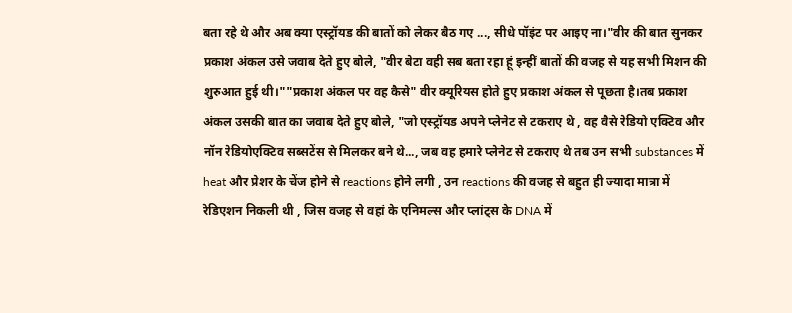बता रहे थे और अब क्या एस्ट्रॉयड की बातों को लेकर बैठ गए ..., सीधे पॉइंट पर आइए ना।"वीर की बात सुनकर प्रकाश अंकल उसे जवाब देते हुए बोले, "वीर बेटा वही सब बता रहा हूं इन्हीं बातों की वजह से यह सभी मिशन की शुरुआत हुई थी।""प्रकाश अंकल पर वह कैसे" वीर क्यूरियस होते हुए प्रकाश अंकल से पूछता है।तब प्रकाश अंकल उसकी बात का जवाब देते हुए बोले, "जो एस्ट्रॉयड अपने प्लेनेट से टकराए थे , वह वैसे रेडियो एक्टिव और नॉन रेडियोएक्टिव सब्सटेंस से मिलकर बने थे..., जब वह हमारे प्लेनेट से टकराए थे तब उन सभी substances में heat और प्रेशर के चेंज होने से reactions होने लगी , उन reactions की वजह से बहुत ही ज्यादा मात्रा में रेडिएशन निकली थी , जिस वजह से वहां के एनिमल्स और प्लांट्स के DNA में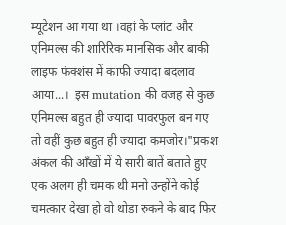म्यूटेशन आ गया था ।वहां के प्लांट और एनिमल्स की शारिरिक मानसिक और बाकी लाइफ फंक्शंस में काफी ज्यादा बदलाव आया...।  इस mutation की वजह से कुछ एनिमल्स बहुत ही ज्यादा पावरफुल बन गए तो वहीं कुछ बहुत ही ज्यादा कमजोर।"प्रकश अंकल की आँखों में ये सारी बातें बताते हुए एक अलग ही चमक थी मनो उन्होंने कोई चमत्कार देखा हो वो थोडा रुकने के बाद फिर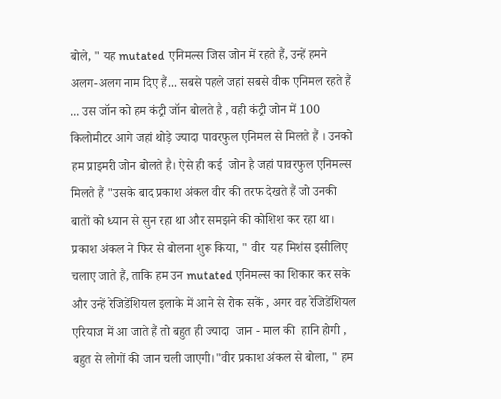बोले, " यह mutated एनिमल्स जिस जोन में रहते हैं, उन्हें हमने अलग-अलग नाम दिए हैं... सबसे पहले जहां सबसे वीक एनिमल रहते हैं ... उस जॉन को हम कंट्री जॉन बोलते है , वही कंट्री जोन में 100 किलोमीटर आगे जहां थोड़े ज्यादा पावरफुल एनिमल से मिलते हैं । उनको हम प्राइमरी जोन बोलते है। ऐसे ही कई  जोन है जहां पावरफुल एनिमल्स मिलते हैं "उसके बाद प्रकाश अंकल वीर की तरफ देखते हैं जो उनकी बातों को ध्यान से सुन रहा था और समझने की कोशिश कर रहा था। प्रकाश अंकल ने फिर से बोलना शुरू किया, " वीर  यह मिशंस इसीलिए चलाए जाते हैं, ताकि हम उन mutated एनिमल्स का शिकार कर सके और उन्हें रेजिडेंशियल इलाके में आने से रोक सकें , अगर वह रेजिडेंशियल एरियाज में आ जाते हैं तो बहुत ही ज्यादा  जान - माल की  हानि होगी , बहुत से लोगों की जान चली जाएगी।"वीर प्रकाश अंकल से बोला, " हम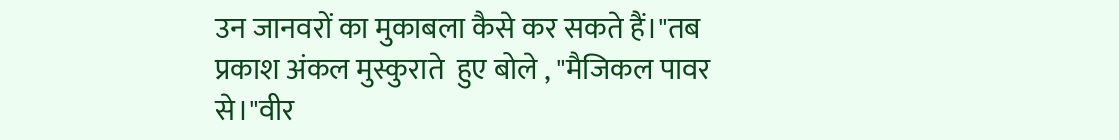उन जानवरों का मुकाबला कैसे कर सकते हैं।"तब प्रकाश अंकल मुस्कुराते  हुए बोले , "मैजिकल पावर से।"वीर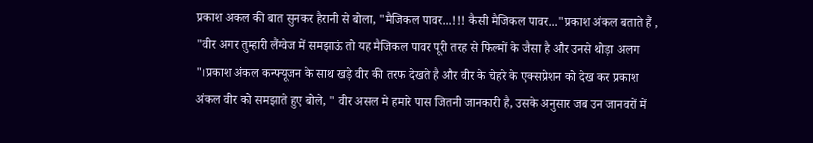प्रकाश अकल की बात सुनकर हैरानी से बोला, "मैजिकल पावर...!!! कैसी मैजिकल पावर..."प्रकाश अंकल बताते हैं , "वीर अगर तुम्हारी लैंग्वेज में समझाऊं तो यह मैजिकल पावर पूरी तरह से फिल्मों के जैसा है और उनसे थोड़ा अलग "।प्रकाश अंकल कन्फ्यूजन के साथ खड़े वीर की तरफ देखते है और वीर के चेहरे के एक्सप्रेशन को देख कर प्रकाश अंकल वीर को समझाते हुए बोले, " वीर असल मे हमारे पास जितनी जानकारी है, उसके अनुसार जब उन जानवरों में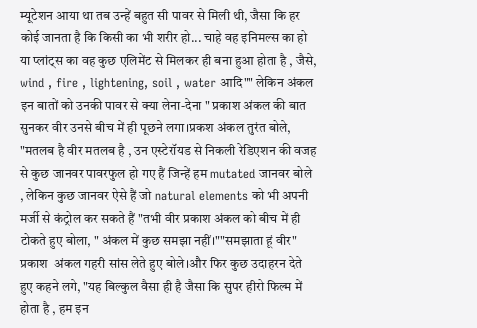म्यूटेशन आया था तब उन्हें बहुत सी पावर से मिली थी, जैसा कि हर कोई जानता है कि किसी का भी शरीर हो... चाहे वह इनिमल्स का हो या प्लांट्स का वह कुछ एलिमेंट से मिलकर ही बना हुआ होता है , जैसे, wind , fire , lightening, soil , water आदि"" लेकिन अंकल इन बातों को उनकी पावर से क्या लेना-देना " प्रकाश अंकल की बात सुनकर वीर उनसे बीच में ही पूछने लगा।प्रकश अंकल तुरंत बोले, "मतलब है वीर मतलब है , उन एस्टेरॉयड से निकली रेडिएशन की वजह से कुछ जानवर पावरफुल हो गए हैं जिन्हें हम mutated जानवर बोले , लेकिन कुछ जानवर ऐसे हैं जो natural elements को भी अपनी मर्जी से कंट्रोल कर सकते हैं "तभी वीर प्रकाश अंकल को बीच में ही टोकते हुए बोला, " अंकल में कुछ समझा नहीं।""समझाता हूं वीर" प्रकाश  अंकल गहरी सांस लेते हुए बोले।और फिर कुछ उदाहरन देते हुए कहने लगे, "यह बिल्कुल वैसा ही है जैसा कि सुपर हीरो फिल्म में होता है , हम इन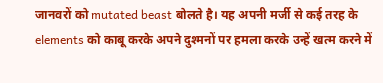जानवरों को mutated beast बोलते है। यह अपनी मर्जी से कई तरह के elements को काबू करके अपने दुश्मनों पर हमला करके उन्हें खत्म करने में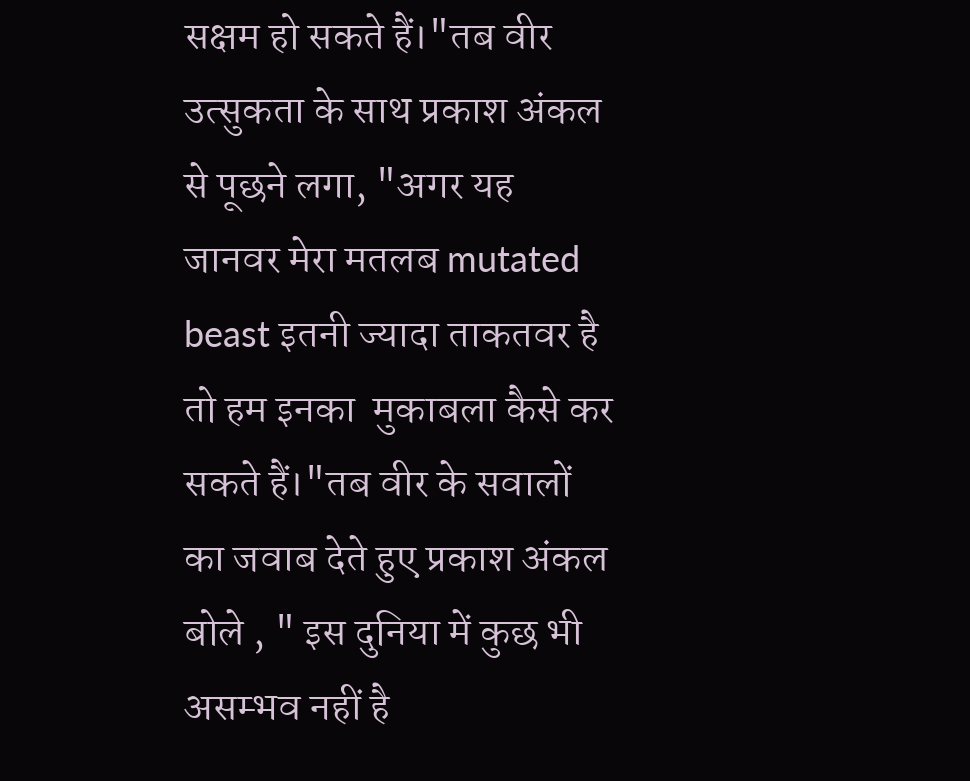सक्षम हो सकते हैं।"तब वीर उत्सुकता के साथ प्रकाश अंकल से पूछने लगा, "अगर यह जानवर मेरा मतलब mutated beast इतनी ज्यादा ताकतवर है तो हम इनका  मुकाबला कैसे कर सकते हैं।"तब वीर के सवालों का जवाब देते हुए प्रकाश अंकल बोले , " इस दुनिया में कुछ भी असम्भव नहीं है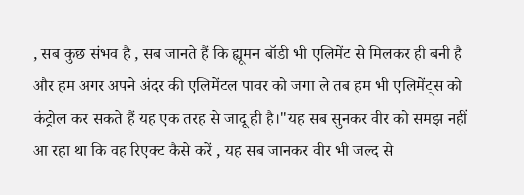, सब कुछ संभव है , सब जानते हैं कि ह्यूमन बॉडी भी एलिमेंट से मिलकर ही बनी है और हम अगर अपने अंदर की एलिमेंटल पावर को जगा ले तब हम भी एलिमेंट्स को कंट्रोल कर सकते हैं यह एक तरह से जादू ही है।"यह सब सुनकर वीर को समझ नहीं आ रहा था कि वह रिएक्ट कैसे करें , यह सब जानकर वीर भी जल्द से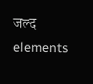जल्द elements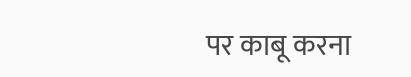पर काबू करना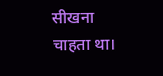सीखना चाहता था।